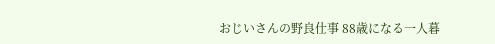おじいさんの野良仕事 88歳になる一人暮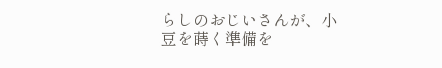らしのおじいさんが、小豆を蒔く準備を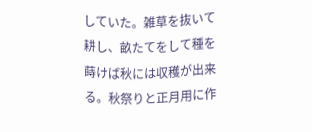していた。雑草を抜いて耕し、畝たてをして種を蒔けば秋には収穫が出来る。秋祭りと正月用に作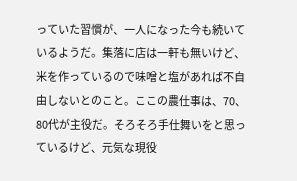っていた習慣が、一人になった今も続いているようだ。集落に店は一軒も無いけど、米を作っているので味噌と塩があれば不自由しないとのこと。ここの農仕事は、70、80代が主役だ。そろそろ手仕舞いをと思っているけど、元気な現役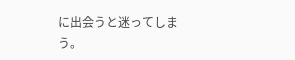に出会うと迷ってしまう。